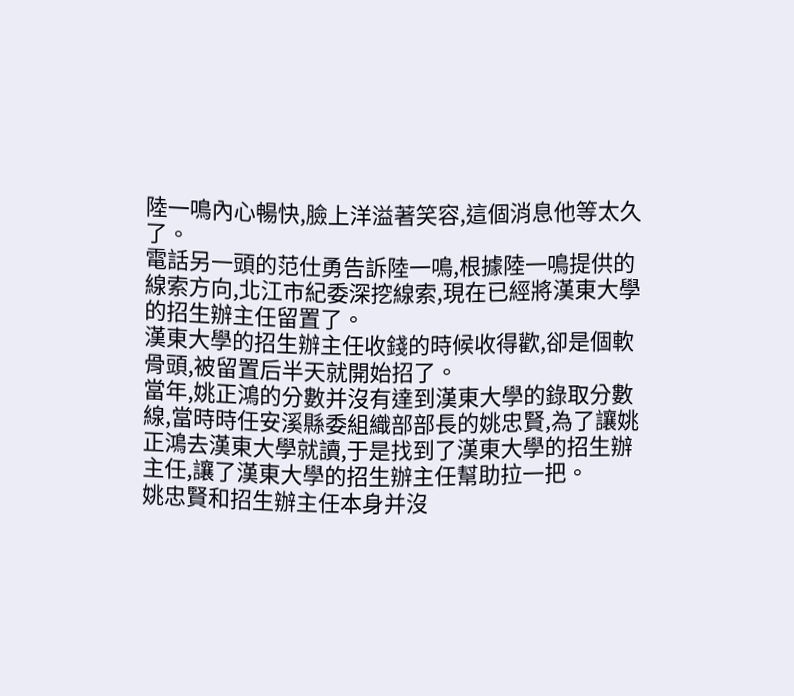陸一鳴內心暢快,臉上洋溢著笑容,這個消息他等太久了。
電話另一頭的范仕勇告訴陸一鳴,根據陸一鳴提供的線索方向,北江市紀委深挖線索,現在已經將漢東大學的招生辦主任留置了。
漢東大學的招生辦主任收錢的時候收得歡,卻是個軟骨頭,被留置后半天就開始招了。
當年,姚正鴻的分數并沒有達到漢東大學的錄取分數線,當時時任安溪縣委組織部部長的姚忠賢,為了讓姚正鴻去漢東大學就讀,于是找到了漢東大學的招生辦主任,讓了漢東大學的招生辦主任幫助拉一把。
姚忠賢和招生辦主任本身并沒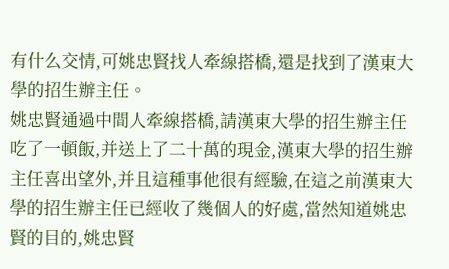有什么交情,可姚忠賢找人牽線搭橋,還是找到了漢東大學的招生辦主任。
姚忠賢通過中間人牽線搭橋,請漢東大學的招生辦主任吃了一頓飯,并送上了二十萬的現金,漢東大學的招生辦主任喜出望外,并且這種事他很有經驗,在這之前漢東大學的招生辦主任已經收了幾個人的好處,當然知道姚忠賢的目的,姚忠賢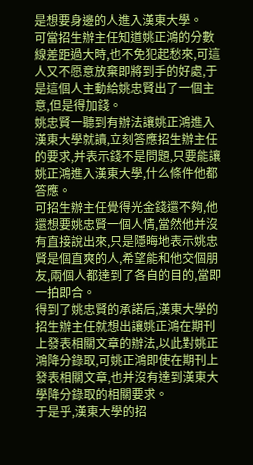是想要身邊的人進入漢東大學。
可當招生辦主任知道姚正鴻的分數線差距過大時,也不免犯起愁來,可這人又不愿意放棄即將到手的好處,于是這個人主動給姚忠賢出了一個主意,但是得加錢。
姚忠賢一聽到有辦法讓姚正鴻進入漢東大學就讀,立刻答應招生辦主任的要求,并表示錢不是問題,只要能讓姚正鴻進入漢東大學,什么條件他都答應。
可招生辦主任覺得光金錢還不夠,他還想要姚忠賢一個人情,當然他并沒有直接說出來,只是隱晦地表示姚忠賢是個直爽的人,希望能和他交個朋友,兩個人都達到了各自的目的,當即一拍即合。
得到了姚忠賢的承諾后,漢東大學的招生辦主任就想出讓姚正鴻在期刊上發表相關文章的辦法,以此對姚正鴻降分錄取,可姚正鴻即使在期刊上發表相關文章,也并沒有達到漢東大學降分錄取的相關要求。
于是乎,漢東大學的招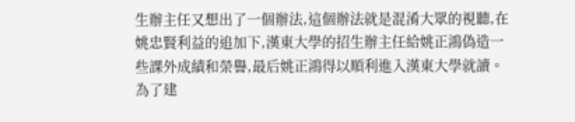生辦主任又想出了一個辦法,這個辦法就是混淆大眾的視聽,在姚忠賢利益的追加下,漢東大學的招生辦主任給姚正鴻偽造一些課外成績和榮譽,最后姚正鴻得以順利進入漢東大學就讀。
為了建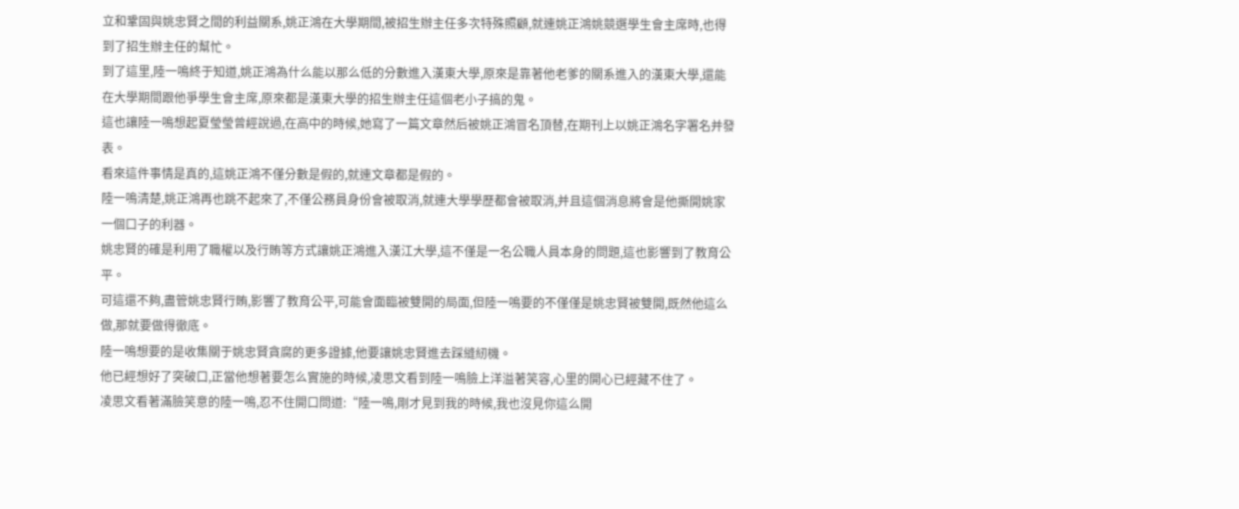立和鞏固與姚忠賢之間的利益關系,姚正鴻在大學期間,被招生辦主任多次特殊照顧,就連姚正鴻姚競選學生會主席時,也得到了招生辦主任的幫忙。
到了這里,陸一鳴終于知道,姚正鴻為什么能以那么低的分數進入漢東大學,原來是靠著他老爹的關系進入的漢東大學,還能在大學期間跟他爭學生會主席,原來都是漢東大學的招生辦主任這個老小子搞的鬼。
這也讓陸一鳴想起夏瑩瑩曾經說過,在高中的時候,她寫了一篇文章然后被姚正鴻冒名頂替,在期刊上以姚正鴻名字署名并發表。
看來這件事情是真的,這姚正鴻不僅分數是假的,就連文章都是假的。
陸一鳴清楚,姚正鴻再也跳不起來了,不僅公務員身份會被取消,就連大學學歷都會被取消,并且這個消息將會是他撕開姚家一個口子的利器。
姚忠賢的確是利用了職權以及行賄等方式讓姚正鴻進入漢江大學,這不僅是一名公職人員本身的問題,這也影響到了教育公平。
可這還不夠,盡管姚忠賢行賄,影響了教育公平,可能會面臨被雙開的局面,但陸一鳴要的不僅僅是姚忠賢被雙開,既然他這么做,那就要做得徹底。
陸一鳴想要的是收集關于姚忠賢貪腐的更多證據,他要讓姚忠賢進去踩縫紉機。
他已經想好了突破口,正當他想著要怎么實施的時候,凌思文看到陸一鳴臉上洋溢著笑容,心里的開心已經藏不住了。
凌思文看著滿臉笑意的陸一鳴,忍不住開口問道:“陸一鳴,剛才見到我的時候,我也沒見你這么開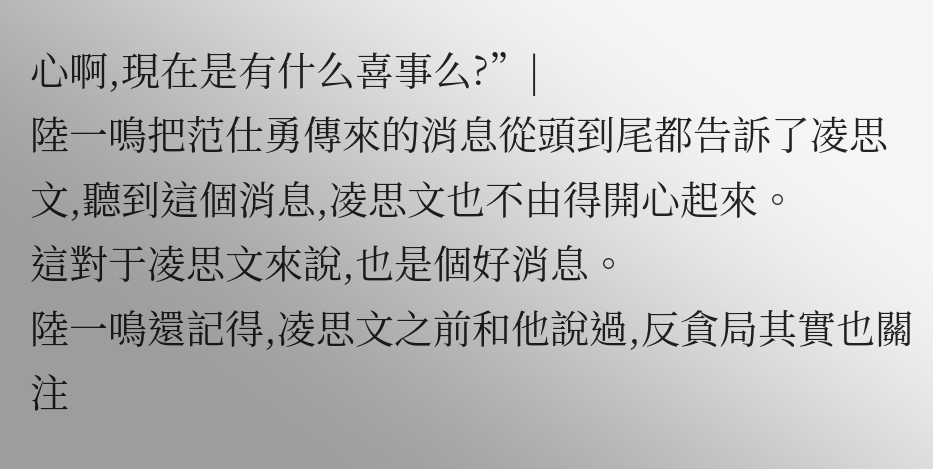心啊,現在是有什么喜事么?”|
陸一鳴把范仕勇傳來的消息從頭到尾都告訴了凌思文,聽到這個消息,凌思文也不由得開心起來。
這對于凌思文來說,也是個好消息。
陸一鳴還記得,凌思文之前和他說過,反貪局其實也關注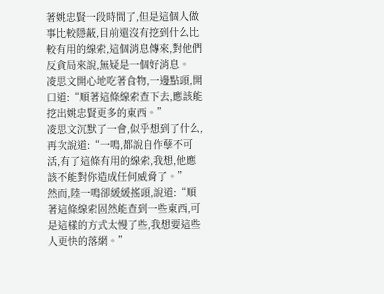著姚忠賢一段時間了,但是這個人做事比較隱蔽,目前還沒有挖到什么比較有用的線索,這個消息傳來,對他們反貪局來說,無疑是一個好消息。
凌思文開心地吃著食物,一邊點頭,開口道:“順著這條線索查下去,應該能挖出姚忠賢更多的東西。”
凌思文沉默了一會,似乎想到了什么,再次說道:“一鳴,都說自作孽不可活,有了這條有用的線索,我想,他應該不能對你造成任何威脅了。”
然而,陸一鳴卻緩緩搖頭,說道:“順著這條線索固然能查到一些東西,可是這樣的方式太慢了些,我想要這些人更快的落網。”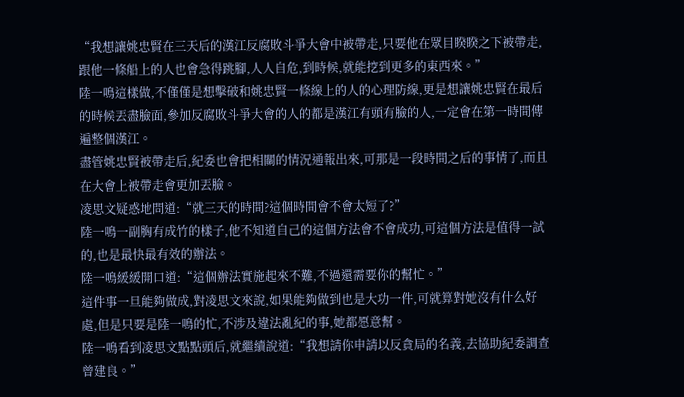“我想讓姚忠賢在三天后的漢江反腐敗斗爭大會中被帶走,只要他在眾目睽睽之下被帶走,跟他一條船上的人也會急得跳腳,人人自危,到時候,就能挖到更多的東西來。”
陸一鳴這樣做,不僅僅是想擊破和姚忠賢一條線上的人的心理防線,更是想讓姚忠賢在最后的時候丟盡臉面,參加反腐敗斗爭大會的人的都是漢江有頭有臉的人,一定會在第一時間傳遍整個漢江。
盡管姚忠賢被帶走后,紀委也會把相關的情況通報出來,可那是一段時間之后的事情了,而且在大會上被帶走會更加丟臉。
凌思文疑惑地問道:“就三天的時間?這個時間會不會太短了?”
陸一鳴一副胸有成竹的樣子,他不知道自己的這個方法會不會成功,可這個方法是值得一試的,也是最快最有效的辦法。
陸一鳴緩緩開口道:“這個辦法實施起來不難,不過還需要你的幫忙。”
這件事一旦能夠做成,對凌思文來說,如果能夠做到也是大功一件,可就算對她沒有什么好處,但是只要是陸一鳴的忙,不涉及違法亂紀的事,她都愿意幫。
陸一鳴看到凌思文點點頭后,就繼續說道:“我想請你申請以反貪局的名義,去協助紀委調查曾建良。”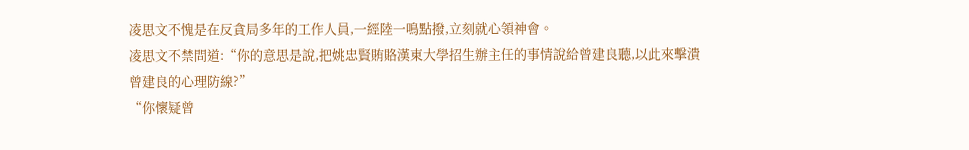凌思文不愧是在反貪局多年的工作人員,一經陸一鳴點撥,立刻就心領神會。
凌思文不禁問道:“你的意思是說,把姚忠賢賄賂漢東大學招生辦主任的事情說給曾建良聽,以此來擊潰曾建良的心理防線?”
“你懷疑曾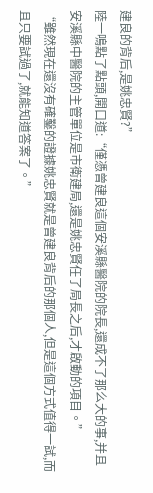建良的背后,是姚忠賢?”
陸一鳴點了點頭,開口道:“僅憑曾建良這個安溪縣醫院的院長,還成不了那么大的事,并且安溪縣中醫院的主管單位是市衛建局,還是姚忠賢任了局長之后,才啟動的項目。”
“雖然現在還沒有確鑿的證據姚忠賢就是曾建良背后的那個人,但是這個方式值得一試,而且只要試過了,就能知道答案了。”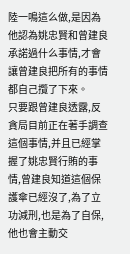陸一鳴這么做,是因為他認為姚忠賢和曾建良承諾過什么事情,才會讓曾建良把所有的事情都自己攬了下來。
只要跟曾建良透露,反貪局目前正在著手調查這個事情,并且已經掌握了姚忠賢行賄的事情,曾建良知道這個保護傘已經沒了,為了立功減刑,也是為了自保,他也會主動交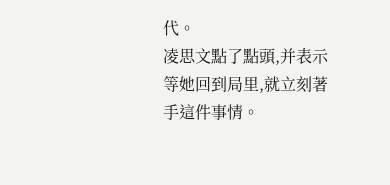代。
凌思文點了點頭,并表示等她回到局里,就立刻著手這件事情。